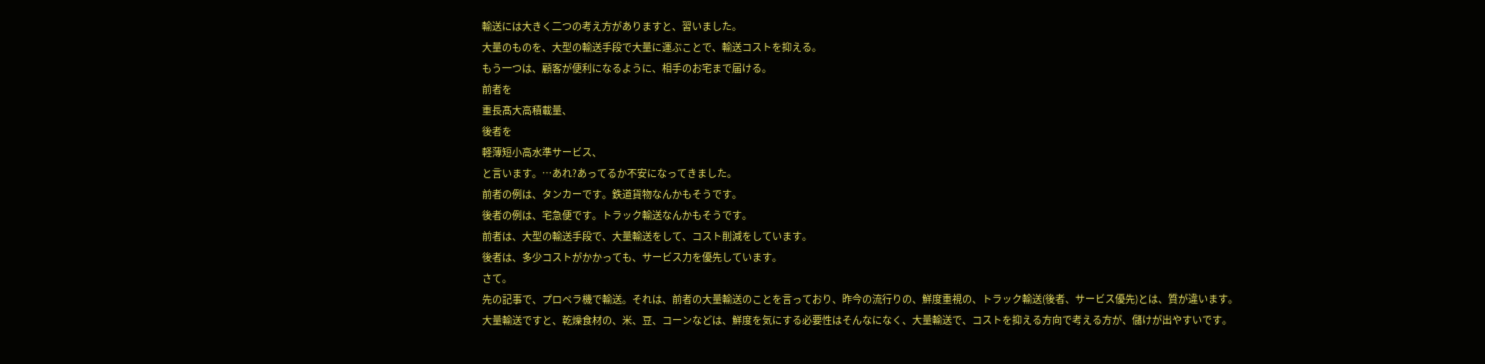輸送には大きく二つの考え方がありますと、習いました。
大量のものを、大型の輸送手段で大量に運ぶことで、輸送コストを抑える。
もう一つは、顧客が便利になるように、相手のお宅まで届ける。
前者を
重長髙大高積載量、
後者を
軽薄短小高水準サービス、
と言います。…あれ?あってるか不安になってきました。
前者の例は、タンカーです。鉄道貨物なんかもそうです。
後者の例は、宅急便です。トラック輸送なんかもそうです。
前者は、大型の輸送手段で、大量輸送をして、コスト削減をしています。
後者は、多少コストがかかっても、サービス力を優先しています。
さて。
先の記事で、プロペラ機で輸送。それは、前者の大量輸送のことを言っており、昨今の流行りの、鮮度重視の、トラック輸送(後者、サービス優先)とは、質が違います。
大量輸送ですと、乾燥食材の、米、豆、コーンなどは、鮮度を気にする必要性はそんなになく、大量輸送で、コストを抑える方向で考える方が、儲けが出やすいです。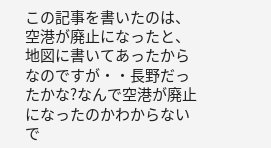この記事を書いたのは、空港が廃止になったと、地図に書いてあったからなのですが・・長野だったかな?なんで空港が廃止になったのかわからないで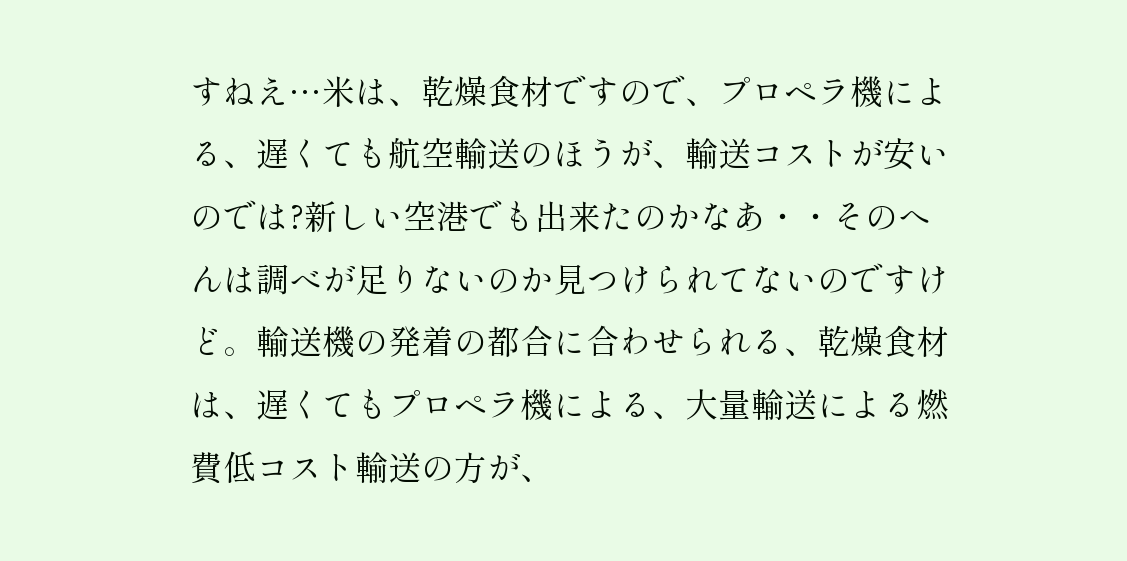すねえ…米は、乾燥食材ですので、プロペラ機による、遅くても航空輸送のほうが、輸送コストが安いのでは?新しい空港でも出来たのかなあ・・そのへんは調べが足りないのか見つけられてないのですけど。輸送機の発着の都合に合わせられる、乾燥食材は、遅くてもプロペラ機による、大量輸送による燃費低コスト輸送の方が、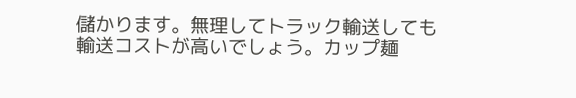儲かります。無理してトラック輸送しても輸送コストが高いでしょう。カップ麺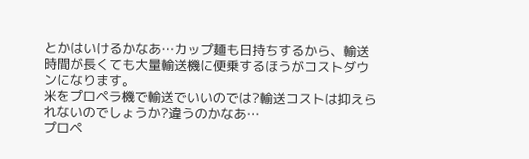とかはいけるかなあ…カップ麺も日持ちするから、輸送時間が長くても大量輸送機に便乗するほうがコストダウンになります。
米をプロペラ機で輸送でいいのでは?輸送コストは抑えられないのでしょうか?違うのかなあ…
プロペ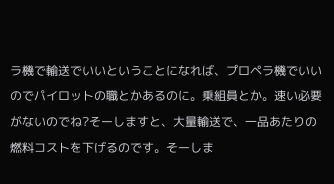ラ機で輸送でいいということになれば、プロペラ機でいいのでパイロットの職とかあるのに。乗組員とか。速い必要がないのでね?そーしますと、大量輸送で、一品あたりの燃料コストを下げるのです。そーしま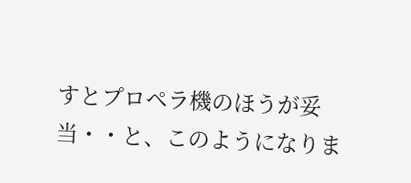すとプロペラ機のほうが妥当・・と、このようになりま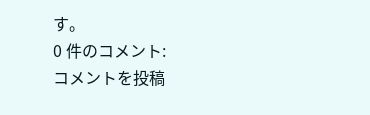す。
0 件のコメント:
コメントを投稿